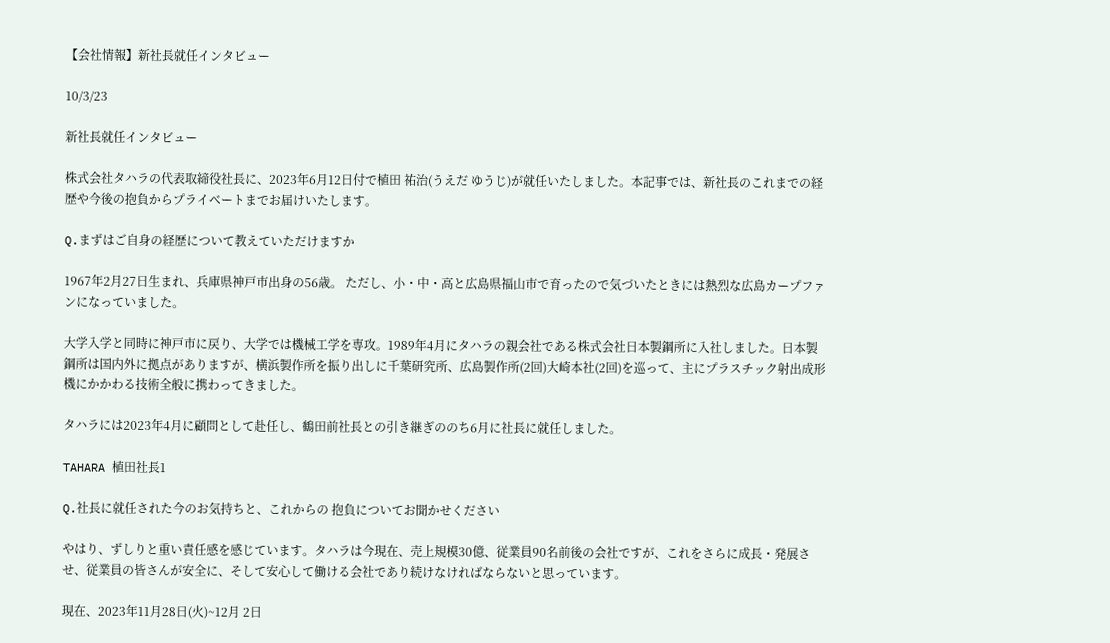【会社情報】新社長就任インタビュー

10/3/23

新社長就任インタビュー

株式会社タハラの代表取締役社長に、2023年6月12日付で植田 祐治(うえだ ゆうじ)が就任いたしました。本記事では、新社長のこれまでの経歴や今後の抱負からプライベートまでお届けいたします。

Q.まずはご自身の経歴について教えていただけますか

1967年2月27日生まれ、兵庫県神戸市出身の56歳。 ただし、小・中・高と広島県福山市で育ったので気づいたときには熱烈な広島カープファンになっていました。

大学入学と同時に神戸市に戻り、大学では機械工学を専攻。1989年4月にタハラの親会社である株式会社日本製鋼所に入社しました。日本製鋼所は国内外に拠点がありますが、横浜製作所を振り出しに千葉研究所、広島製作所(2回)大崎本社(2回)を巡って、主にプラスチック射出成形機にかかわる技術全般に携わってきました。

タハラには2023年4月に顧問として赴任し、鶴田前社長との引き継ぎののち6月に社長に就任しました。

TAHARA 植田社長1

Q.社長に就任された今のお気持ちと、これからの 抱負についてお聞かせください

やはり、ずしりと重い責任感を感じています。タハラは今現在、売上規模30億、従業員90名前後の会社ですが、これをさらに成長・発展させ、従業員の皆さんが安全に、そして安心して働ける会社であり続けなければならないと思っています。

現在、2023年11月28日(火)~12月 2日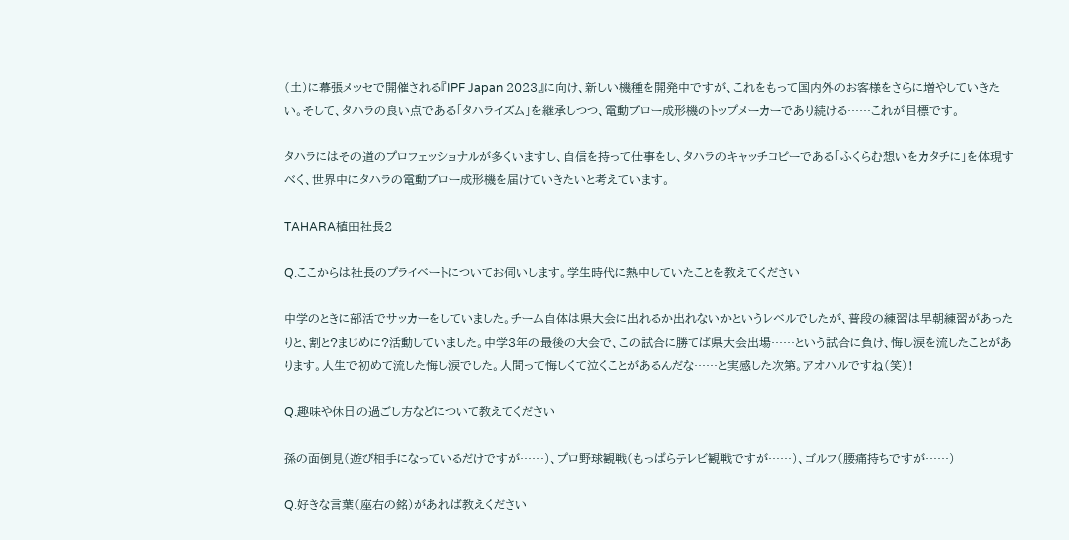(土)に幕張メッセで開催される『IPF Japan 2023』に向け、新しい機種を開発中ですが、これをもって国内外のお客様をさらに増やしていきたい。そして、タハラの良い点である「タハライズム」を継承しつつ、電動ブロー成形機のトップメーカーであり続ける……これが目標です。

タハラにはその道のプロフェッショナルが多くいますし、自信を持って仕事をし、タハラのキャッチコピーである「ふくらむ想いをカタチに」を体現すべく、世界中にタハラの電動ブロー成形機を届けていきたいと考えています。

TAHARA植田社長2

Q.ここからは社長のプライベートについてお伺いします。学生時代に熱中していたことを教えてください

中学のときに部活でサッカーをしていました。チーム自体は県大会に出れるか出れないかというレベルでしたが、普段の練習は早朝練習があったりと、割と?まじめに?活動していました。中学3年の最後の大会で、この試合に勝てば県大会出場……という試合に負け、悔し涙を流したことがあります。人生で初めて流した悔し涙でした。人間って悔しくて泣くことがあるんだな……と実感した次第。アオハルですね(笑)!

Q.趣味や休日の過ごし方などについて教えてください

孫の面倒見(遊び相手になっているだけですが……)、プロ野球観戦(もっぱらテレビ観戦ですが……)、ゴルフ(腰痛持ちですが……)

Q.好きな言葉(座右の銘)があれば教えください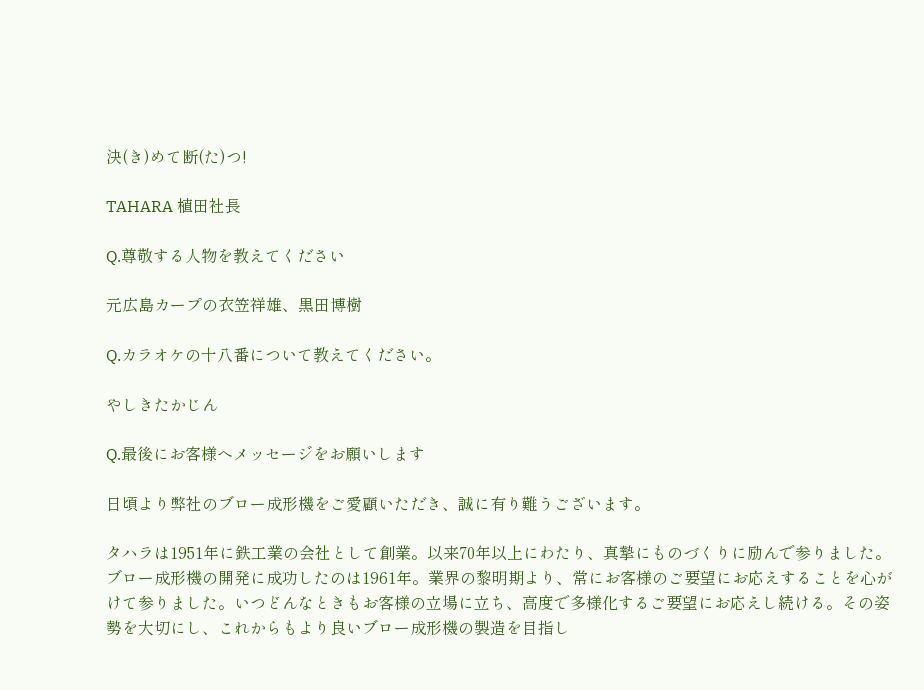決(き)めて断(た)つ!

TAHARA 植田社長

Q.尊敬する人物を教えてください

元広島カープの衣笠祥雄、黒田博樹

Q.カラオケの十八番について教えてください。

やしきたかじん

Q.最後にお客様へメッセージをお願いします

日頃より弊社のブロー成形機をご愛顧いただき、誠に有り難うございます。

タハラは1951年に鉄工業の会社として創業。以来70年以上にわたり、真摯にものづくりに励んで参りました。ブロー成形機の開発に成功したのは1961年。業界の黎明期より、常にお客様のご要望にお応えすることを心がけて参りました。いつどんなときもお客様の立場に立ち、高度で多様化するご要望にお応えし続ける。その姿勢を大切にし、これからもより良いブロー成形機の製造を目指し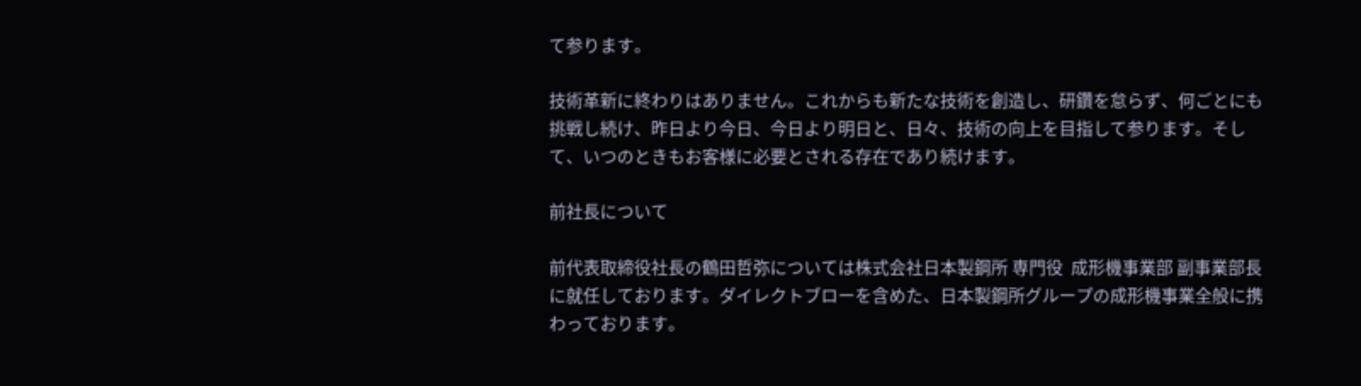て参ります。

技術革新に終わりはありません。これからも新たな技術を創造し、研鑽を怠らず、何ごとにも挑戦し続け、昨日より今日、今日より明日と、日々、技術の向上を目指して参ります。そして、いつのときもお客様に必要とされる存在であり続けます。

前社長について

前代表取締役社長の鶴田哲弥については株式会社日本製鋼所 専門役  成形機事業部 副事業部長に就任しております。ダイレクトブローを含めた、日本製鋼所グループの成形機事業全般に携わっております。